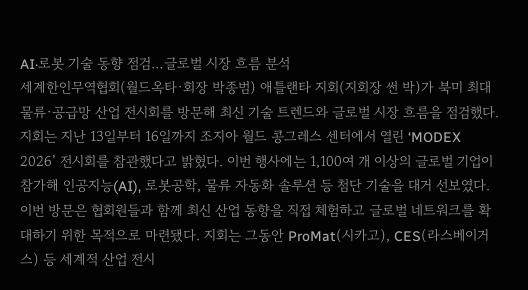AI·로봇 기술 동향 점검…글로벌 시장 흐름 분석
세계한인무역협회(월드옥타·회장 박종범) 애틀랜타 지회(지회장 썬 박)가 북미 최대 물류·공급망 산업 전시회를 방문해 최신 기술 트렌드와 글로벌 시장 흐름을 점검했다.
지회는 지난 13일부터 16일까지 조지아 월드 콩그레스 센터에서 열린 ‘MODEX 2026’ 전시회를 참관했다고 밝혔다. 이번 행사에는 1,100여 개 이상의 글로벌 기업이 참가해 인공지능(AI), 로봇공학, 물류 자동화 솔루션 등 첨단 기술을 대거 선보였다.
이번 방문은 협회원들과 함께 최신 산업 동향을 직접 체험하고 글로벌 네트워크를 확대하기 위한 목적으로 마련됐다. 지회는 그동안 ProMat(시카고), CES(라스베이거스) 등 세계적 산업 전시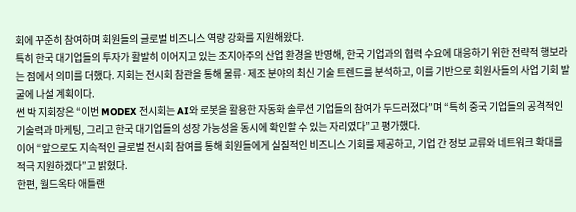회에 꾸준히 참여하며 회원들의 글로벌 비즈니스 역량 강화를 지원해왔다.
특히 한국 대기업들의 투자가 활발히 이어지고 있는 조지아주의 산업 환경을 반영해, 한국 기업과의 협력 수요에 대응하기 위한 전략적 행보라는 점에서 의미를 더했다. 지회는 전시회 참관을 통해 물류·제조 분야의 최신 기술 트렌드를 분석하고, 이를 기반으로 회원사들의 사업 기회 발굴에 나설 계획이다.
썬 박 지회장은 “이번 MODEX 전시회는 AI와 로봇을 활용한 자동화 솔루션 기업들의 참여가 두드러졌다”며 “특히 중국 기업들의 공격적인 기술력과 마케팅, 그리고 한국 대기업들의 성장 가능성을 동시에 확인할 수 있는 자리였다”고 평가했다.
이어 “앞으로도 지속적인 글로벌 전시회 참여를 통해 회원들에게 실질적인 비즈니스 기회를 제공하고, 기업 간 정보 교류와 네트워크 확대를 적극 지원하겠다”고 밝혔다.
한편, 월드옥타 애틀랜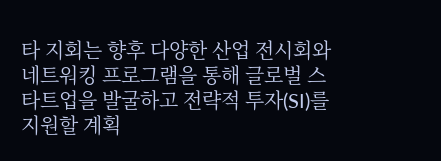타 지회는 향후 다양한 산업 전시회와 네트워킹 프로그램을 통해 글로벌 스타트업을 발굴하고 전략적 투자(SI)를 지원할 계획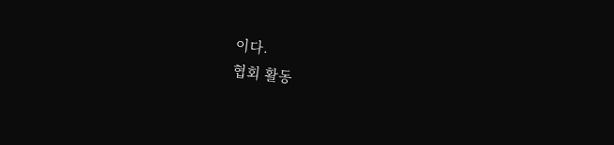이다.
협회 활동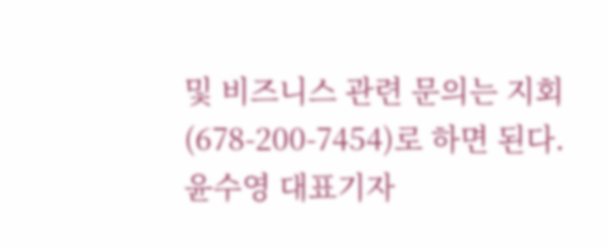및 비즈니스 관련 문의는 지회(678-200-7454)로 하면 된다.
윤수영 대표기자